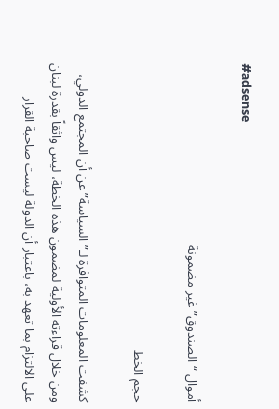#adsense

أموال “الصندوق” غير مضمونة

حجم الخط

كشفت المعلومات المتوافرة لـ”السياسة” عن أن المجتمع الدولي، ومن خلال قراءته الأولية لمضمون هذه الخطة، ليس واثقاً بقدرة لبنان على الالتزام بما تعهد به، باعتبار أن الدولة ليست صاحبة القرار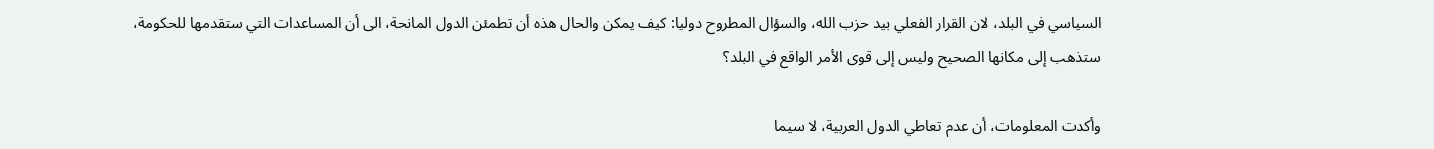السياسي في البلد، لان القرار الفعلي بيد حزب الله، والسؤال المطروح دوليا: كيف يمكن والحال هذه أن تطمئن الدول المانحة، الى أن المساعدات التي ستقدمها للحكومة، ستذهب إلى مكانها الصحيح وليس إلى قوى الأمر الواقع في البلد؟

وأكدت المعلومات، أن عدم تعاطي الدول العربية، لا سيما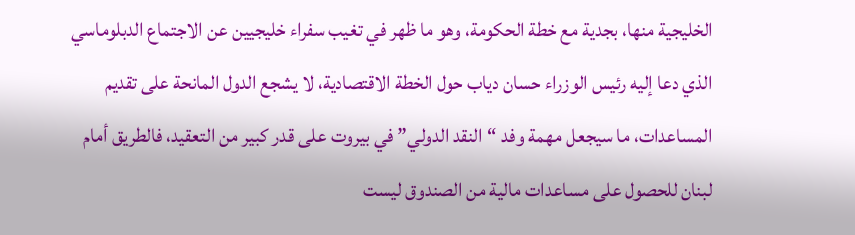الخليجية منها، بجدية مع خطة الحكومة، وهو ما ظهر في تغيب سفراء خليجيين عن الاجتماع الدبلوماسي الذي دعا إليه رئيس الوزراء حسان دياب حول الخطة الاقتصادية، لا يشجع الدول المانحة على تقديم المساعدات، ما سيجعل مهمة وفد “النقد الدولي” في بيروت على قدر كبير من التعقيد، فالطريق أمام لبنان للحصول على مساعدات مالية من الصندوق ليست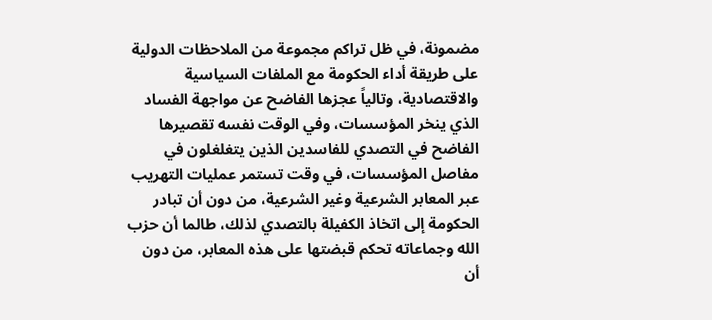مضمونة، في ظل تراكم مجموعة من الملاحظات الدولية على طريقة أداء الحكومة مع الملفات السياسية والاقتصادية، وتالياً عجزها الفاضح عن مواجهة الفساد الذي ينخر المؤسسات، وفي الوقت نفسه تقصيرها الفاضح في التصدي للفاسدين الذين يتغلغلون في مفاصل المؤسسات، في وقت تستمر عمليات التهريب عبر المعابر الشرعية وغير الشرعية، من دون أن تبادر الحكومة إلى اتخاذ الكفيلة بالتصدي لذلك، طالما أن حزب الله وجماعاته تحكم قبضتها على هذه المعابر، من دون أن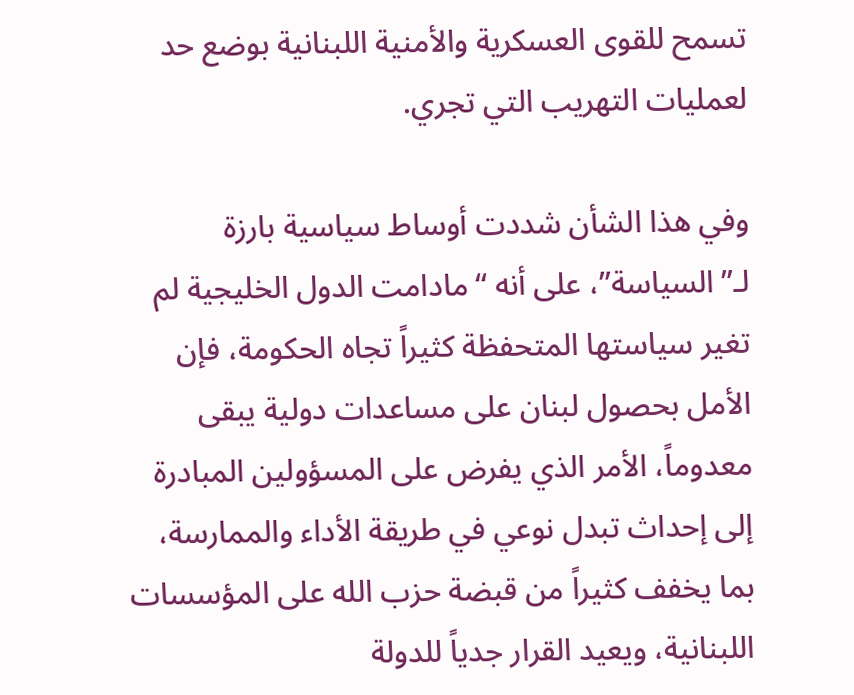تسمح للقوى العسكرية والأمنية اللبنانية بوضع حد لعمليات التهريب التي تجري.

وفي هذا الشأن شددت أوساط سياسية بارزة لـ”السياسة”، على أنه “مادامت الدول الخليجية لم تغير سياستها المتحفظة كثيراً تجاه الحكومة، فإن الأمل بحصول لبنان على مساعدات دولية يبقى معدوماً، الأمر الذي يفرض على المسؤولين المبادرة إلى إحداث تبدل نوعي في طريقة الأداء والممارسة، بما يخفف كثيراً من قبضة حزب الله على المؤسسات اللبنانية، ويعيد القرار جدياً للدولة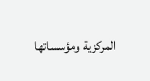المركزية ومؤسساتها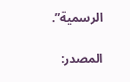الرسمية”.

المصدر: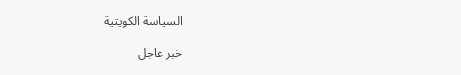السياسة الكويتية

خبر عاجل